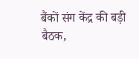बैंकों संग केंद्र की बड़ी बैठक,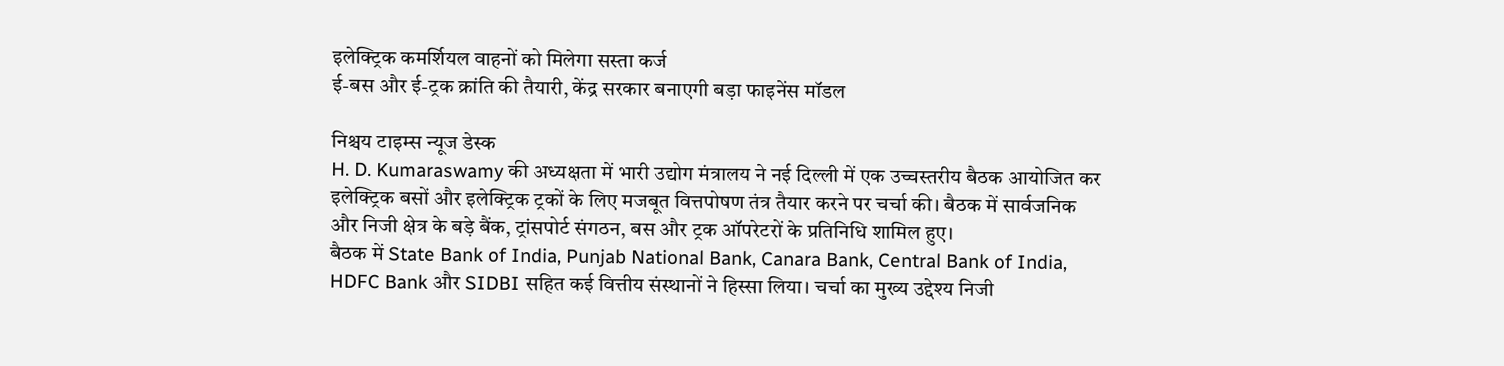इलेक्ट्रिक कमर्शियल वाहनों को मिलेगा सस्ता कर्ज
ई-बस और ई-ट्रक क्रांति की तैयारी, केंद्र सरकार बनाएगी बड़ा फाइनेंस मॉडल

निश्चय टाइम्स न्यूज डेस्क
H. D. Kumaraswamy की अध्यक्षता में भारी उद्योग मंत्रालय ने नई दिल्ली में एक उच्चस्तरीय बैठक आयोजित कर इलेक्ट्रिक बसों और इलेक्ट्रिक ट्रकों के लिए मजबूत वित्तपोषण तंत्र तैयार करने पर चर्चा की। बैठक में सार्वजनिक और निजी क्षेत्र के बड़े बैंक, ट्रांसपोर्ट संगठन, बस और ट्रक ऑपरेटरों के प्रतिनिधि शामिल हुए।
बैठक में State Bank of India, Punjab National Bank, Canara Bank, Central Bank of India, HDFC Bank और SIDBI सहित कई वित्तीय संस्थानों ने हिस्सा लिया। चर्चा का मुख्य उद्देश्य निजी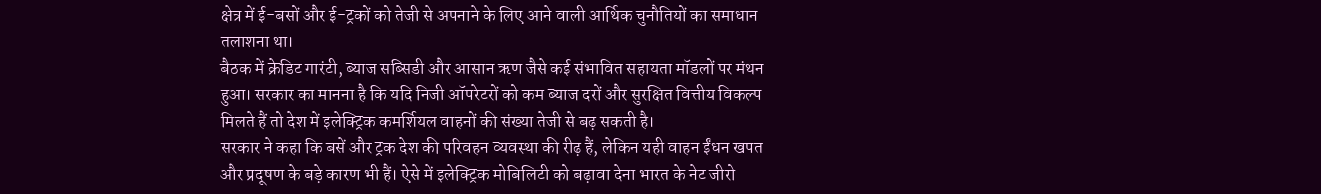क्षेत्र में ई-बसों और ई-ट्रकों को तेजी से अपनाने के लिए आने वाली आर्थिक चुनौतियों का समाधान तलाशना था।
बैठक में क्रेडिट गारंटी, ब्याज सब्सिडी और आसान ऋण जैसे कई संभावित सहायता मॉडलों पर मंथन हुआ। सरकार का मानना है कि यदि निजी ऑपरेटरों को कम ब्याज दरों और सुरक्षित वित्तीय विकल्प मिलते हैं तो देश में इलेक्ट्रिक कमर्शियल वाहनों की संख्या तेजी से बढ़ सकती है।
सरकार ने कहा कि बसें और ट्रक देश की परिवहन व्यवस्था की रीढ़ हैं, लेकिन यही वाहन ईंधन खपत और प्रदूषण के बड़े कारण भी हैं। ऐसे में इलेक्ट्रिक मोबिलिटी को बढ़ावा देना भारत के नेट जीरो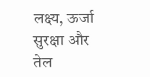लक्ष्य, ऊर्जा सुरक्षा और तेल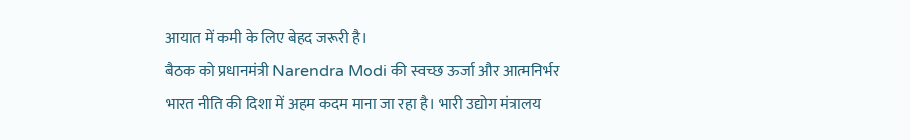आयात में कमी के लिए बेहद जरूरी है।
बैठक को प्रधानमंत्री Narendra Modi की स्वच्छ ऊर्जा और आत्मनिर्भर भारत नीति की दिशा में अहम कदम माना जा रहा है। भारी उद्योग मंत्रालय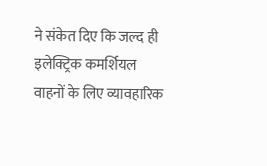ने संकेत दिए कि जल्द ही इलेक्ट्रिक कमर्शियल वाहनों के लिए व्यावहारिक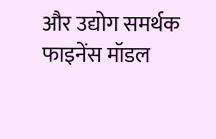और उद्योग समर्थक फाइनेंस मॉडल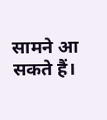सामने आ सकते हैं।